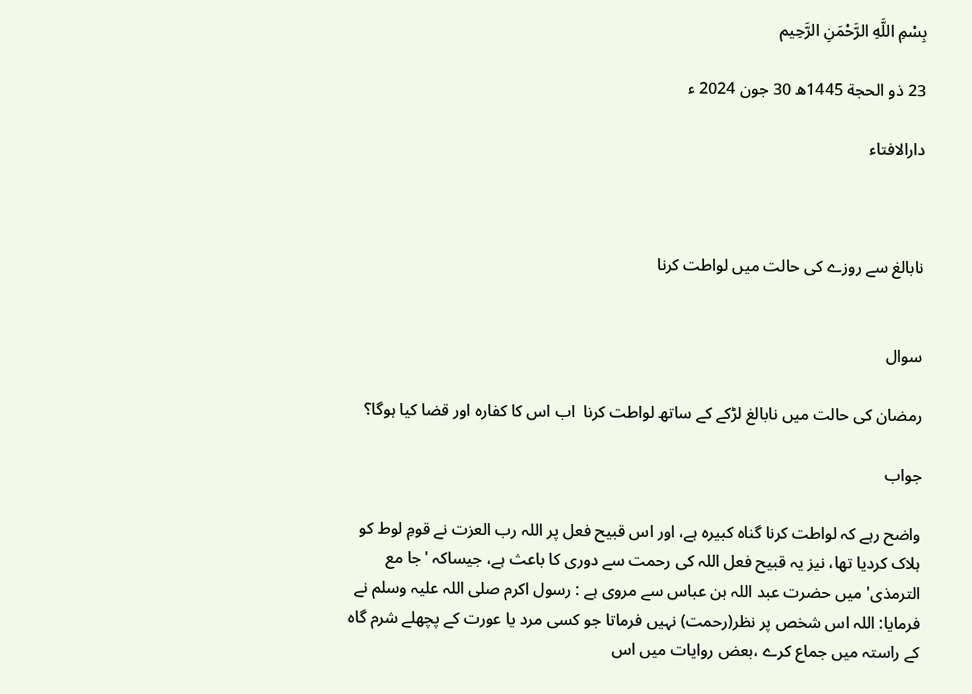بِسْمِ اللَّهِ الرَّحْمَنِ الرَّحِيم

23 ذو الحجة 1445ھ 30 جون 2024 ء

دارالافتاء



نابالغ سے روزے کی حالت میں لواطت کرنا


سوال

رمضان کی حالت میں نابالغ لڑکے کے ساتھ لواطت کرنا  اب اس کا کفارہ اور قضا کیا ہوگا؟

جواب

واضح رہے کہ لواطت کرنا گناہ کبیرہ ہے، اور اس قبیح فعل پر اللہ رب العزت نے قومِ لوط کو ہلاک کردیا تھا، نیز یہ قبیح فعل اللہ کی رحمت سے دوری کا باعث ہے، جیساکہ 'جا مع  الترمذی' میں حضرت عبد اللہ بن عباس سے مروی ہے : رسول اکرم صلی اللہ علیہ وسلم نے فرمایا: اللہ اس شخص پر نظر(رحمت) نہیں فرماتا جو کسی مرد یا عورت کے پچھلے شرم گاہ کے راستہ میں جماع کرے ،بعض روایات میں اس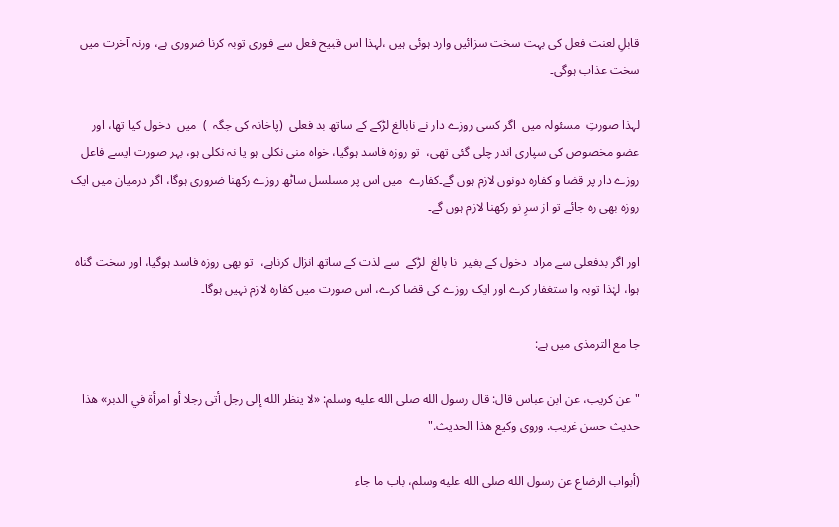قابلِ لعنت فعل کی بہت سخت سزائیں وارد ہوئی ہیں ،لہذا اس قبیح فعل سے فوری توبہ کرنا ضروری ہے، ورنہ آخرت میں سخت عذاب ہوگی۔

لہذا صورتِ  مسئولہ میں  اگر کسی روزے دار نے نابالغ لڑکے کے ساتھ بد فعلی  (پاخانہ کی جگہ  )  میں  دخول کیا تھا، اور عضو مخصوص کی سپاری اندر چلی گئی تھی،  تو روزہ فاسد ہوگیا، خواہ منی نکلی ہو یا نہ نکلی ہو، بہر صورت ایسے فاعل روزے دار پر قضا و کفارہ دونوں لازم ہوں گے۔کفارے  میں اس پر مسلسل ساٹھ روزے رکھنا ضروری ہوگا، اگر درمیان میں ایک روزہ بھی رہ جائے تو از سرِ نو رکھنا لازم ہوں گے۔

اور اگر بدفعلی سے مراد  دخول کے بغیر  نا بالغ  لڑکے  سے لذت کے ساتھ انزال کرناہے،  تو بھی روزہ فاسد ہوگیا، اور سخت گناہ ہوا، لہٰذا توبہ وا ستغفار کرے اور ایک روزے کی قضا کرے، اس صورت میں کفارہ لازم نہیں ہوگا۔

جا مع الترمذی میں ہے:

"عن كريب، عن ابن عباس قال: قال رسول الله صلى الله عليه وسلم: «لا ‌ينظر الله إلى ‌رجل أتى رجلا أو امرأة في الدبر» هذا حديث حسن غريب. وروى وكيع هذا الحديث."

(أبواب الرضاع عن رسول الله صلى الله عليه وسلم، باب ما جاء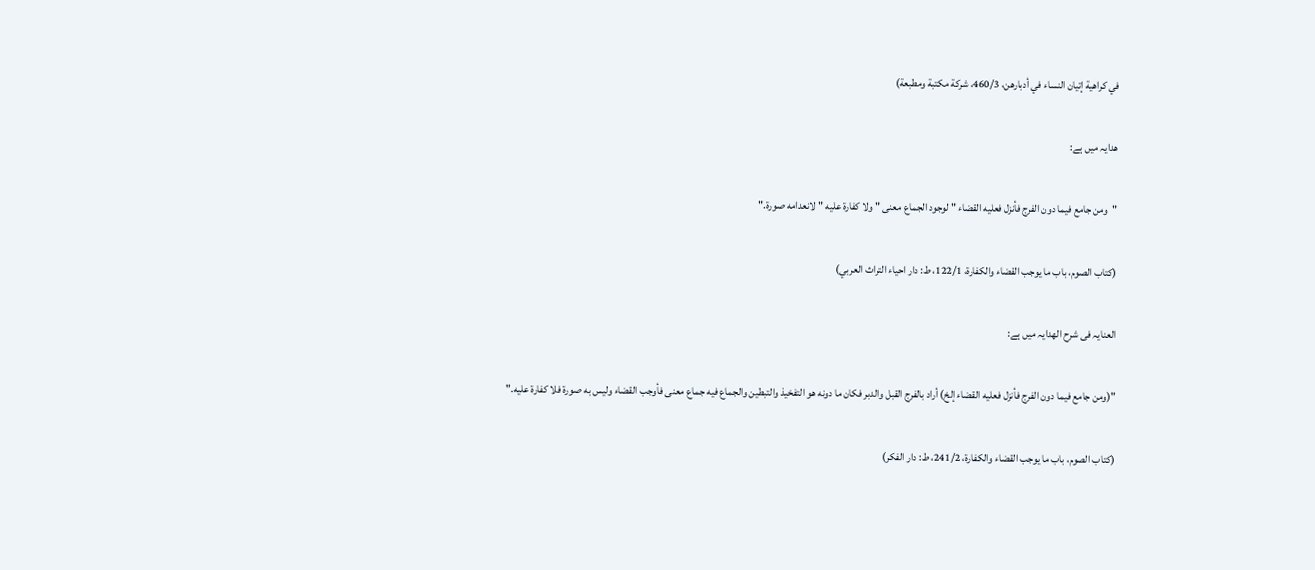في كراهية إتيان النساء في أدبارهن، 460/3، شركة مكتبة ومطبعة)

ھدایہ میں ہے:

"ومن ‌جامع فيما ‌دون ‌الفرج فأنزل فعليه القضاء " لوجود الجماع معنى " ولا كفارة عليه " لانعدامه صورة."

(كتاب الصوم، ‌‌باب ما يوجب القضاء والكفارة، 122/1، ط: دار احياء التراث العربي)

العنایہ فی شرح الھدایہ میں ہے:

"(ومن ‌جامع فيما ‌دون ‌الفرج فأنزل فعليه القضاء إلخ) أراد بالفرج القبل والدبر فكان ما دونه هو التفخيذ والتبطين والجماع فيه جماع معنى فأوجب القضاء وليس به صورة فلا كفارة عليه."

(كتاب الصوم، باب ما يوجب القضاء والكفارة، 241/2، ط: دار الفکر)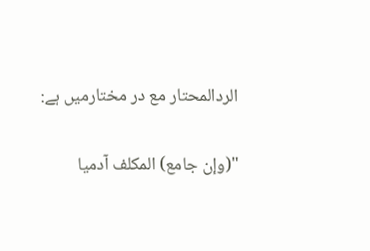الردالمحتار مع در مختارمیں ہے:

"(وإن ‌جامع) المكلف آدميا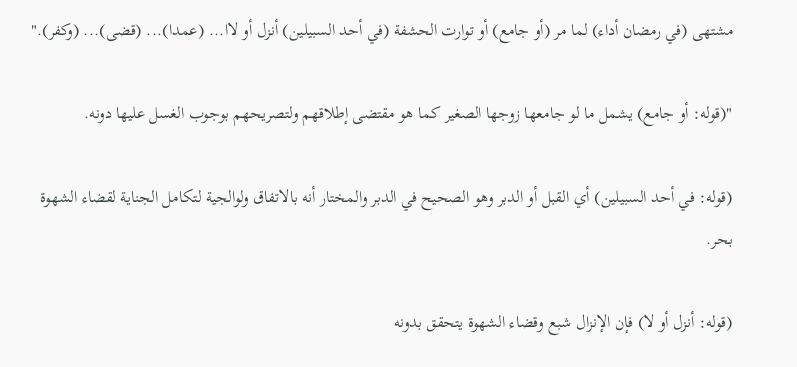مشتهى (في ‌رمضان ‌أداء) لما مر (أو ‌جامع) أو توارت الحشفة (في أحد السبيلين) أنزل أو لاا... (عمدا)... (قضى)... (وكفر)."

"(قوله: أو ‌جامع) يشمل ما لو جامعها زوجها الصغير كما هو مقتضى إطلاقهم ولتصريحهم بوجوب الغسل عليها دونه.

(قوله: في أحد السبيلين) أي القبل أو الدبر وهو الصحيح في الدبر والمختار أنه بالاتفاق ولوالجية لتكامل الجناية لقضاء الشهوة بحر.

(قوله: أنزل أو لا) فإن الإنزال شبع وقضاء الشهوة يتحقق بدونه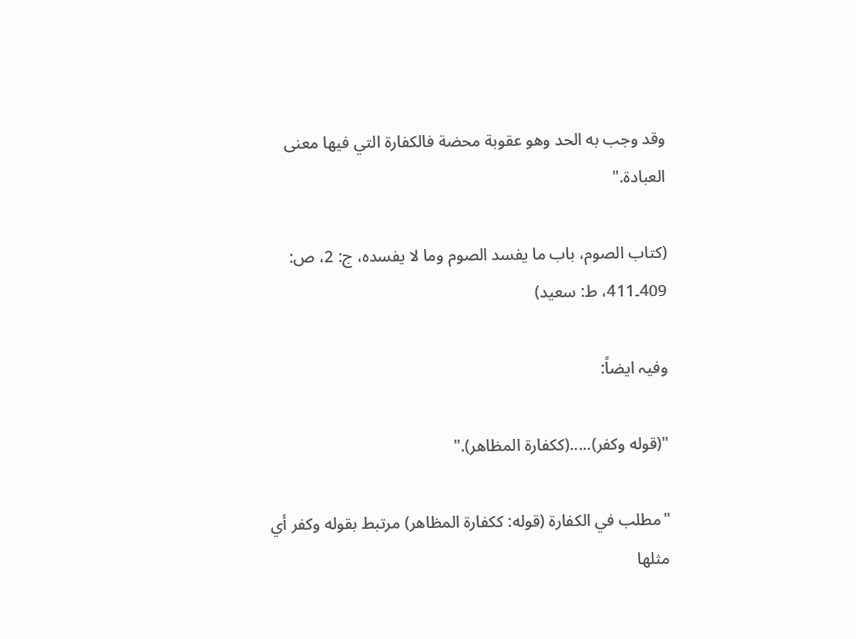وقد وجب به الحد وهو عقوبة محضة فالكفارة التي فيها معنى العبادة."

(كتاب الصوم، ‌‌باب ما يفسد الصوم وما لا يفسده، ج: 2، ص: 409۔411، ط: سعید)

وفیہ ایضاً:

"(قوله وكفر).....(ككفارة المظاهر)."

"مطلب في الكفارة (قوله: ككفارة المظاهر) مرتبط بقوله وكفر أي مثلها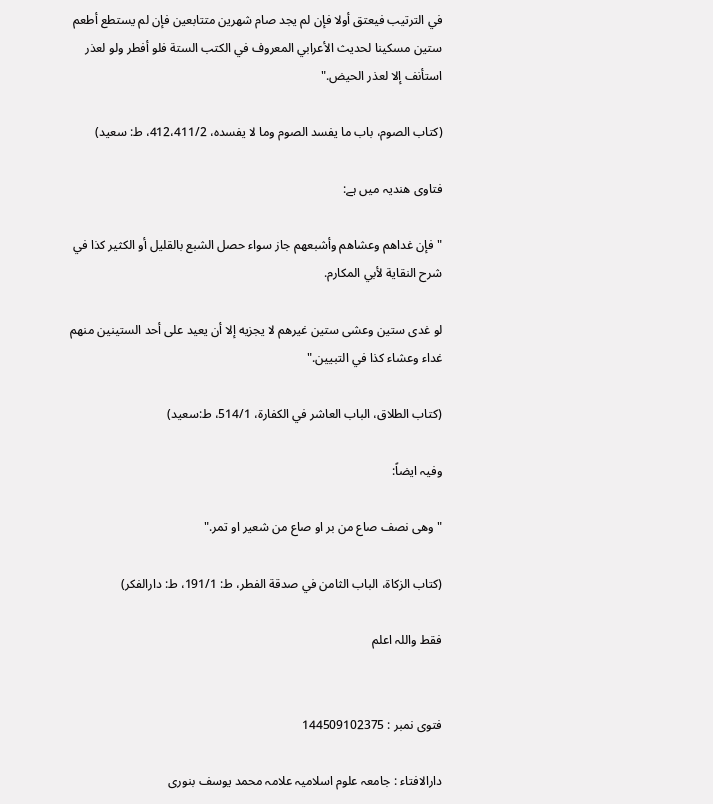في الترتيب فيعتق أولا فإن لم يجد صام شهرين متتابعين فإن لم يستطع أطعم ستين مسكينا لحديث الأعرابي المعروف في الكتب الستة فلو أفطر ولو لعذر استأنف إلا لعذر الحيض."

(كتاب الصوم، ‌‌باب ما يفسد الصوم وما لا يفسده، 412،411/2، ط: سعید)

فتاوی ھندیہ میں ہے:

"فإن ‌غداهم وعشاهم وأشبعهم جاز سواء حصل الشبع بالقليل أو الكثير كذا في شرح النقاية لأبي المكارم.

لو غدى ستين وعشى ستين غيرهم لا يجزيه إلا أن يعيد على أحد الستينين منهم غداء وعشاء كذا في التبيين."

(كتاب الطلاق، الباب العاشر في الكفارة، 514/1، ط:سعید)

وفیہ ایضاً:

"وهی نصف صاع من بر او صاع من شعیر او تمر."

(كتاب الزكاة، الباب الثامن في صدقة الفطر، ط: 191/1، ط: دارالفکر)

فقط واللہ اعلم


فتوی نمبر : 144509102375

دارالافتاء : جامعہ علوم اسلامیہ علامہ محمد یوسف بنوری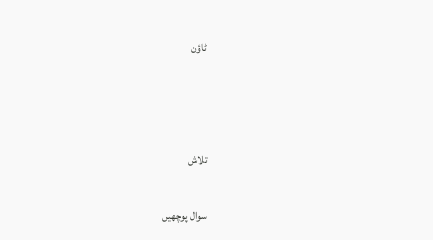ٹاؤن



تلاش

سوال پوچھیں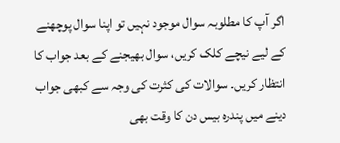اگر آپ کا مطلوبہ سوال موجود نہیں تو اپنا سوال پوچھنے کے لیے نیچے کلک کریں، سوال بھیجنے کے بعد جواب کا انتظار کریں۔ سوالات کی کثرت کی وجہ سے کبھی جواب دینے میں پندرہ بیس دن کا وقت بھی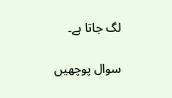لگ جاتا ہے۔

سوال پوچھیں